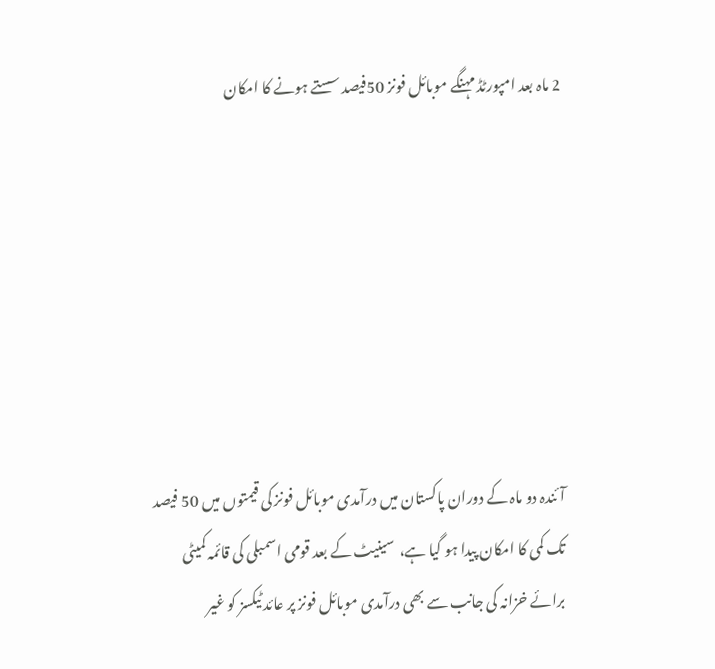2 ماہ بعد امپورٹڈ مہنگے موبائل فونز 50فیصد سستے ہونے کا امکان







آئندہ دو ماہ کے دوران پاکستان میں درآمدی موبائل فونز کی قیمتوں میں 50 فیصد تک کمی کا امکان پیدا ہو گیا ہے،  سینیٹ کے بعد قومی اسمبلی کی قائمہ کمیٹی برائے خزانہ کی جانب سے بھی درآمدی موبائل فونز پر عائد ٹیکسز کو غیر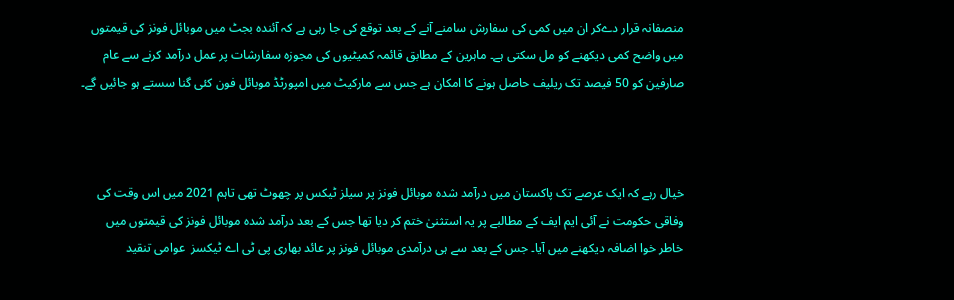منصفانہ قرار دےکر ان میں کمی کی سفارش سامنے آنے کے بعد توقع کی جا رہی ہے کہ آئندہ بجٹ میں موبائل فونز کی قیمتوں میں واضح کمی دیکھنے کو مل سکتی ہے۔ ماہرین کے مطابق قائمہ کمیٹیوں کی مجوزہ سفارشات پر عمل درآمد کرنے سے عام صارفین کو 50 فیصد تک ریلیف حاصل ہونے کا امکان ہے جس سے مارکیٹ میں امپورٹڈ موبائل فون کئی گنا سستے ہو جائیں گے۔



خیال رہے کہ ایک عرصے تک پاکستان میں درآمد شدہ موبائل فونز پر سیلز ٹیکس پر چھوٹ تھی تاہم 2021 میں اس وقت کی وفاقی حکومت نے آئی ایم ایف کے مطالبے پر یہ استثنیٰ ختم کر دیا تھا جس کے بعد درآمد شدہ موبائل فونز کی قیمتوں میں خاطر خوا اضافہ دیکھنے میں آیا۔ جس کے بعد سے ہی درآمدی موبائل فونز پر عائد بھاری پی ٹی اے ٹیکسز  عوامی تنقید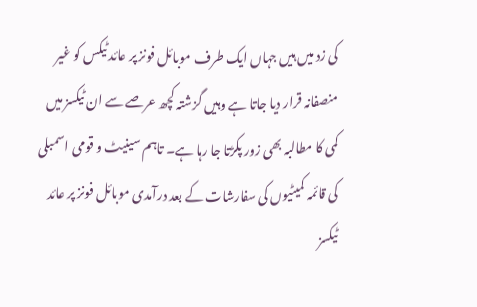کی زد میں ہیں جہاں ایک طرف موبائل فونز پر عائد ٹیکس کو غیر منصفانہ قرار دیا جاتا ہے وہیں گزشتہ کچھ عرصے سے ان ٹیکسز میں کمی کا مطالبہ بھی زور پکڑتا جا رہا ہے۔ تاہم سینیٹ و قومی اسمبلی کی قائمہ کمیٹیوں کی سفارشات کے بعد درآمدی موبائل فونز پر عائد ٹیکسز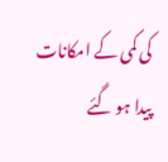کی کمی کے امکانات پیدا ہو گئے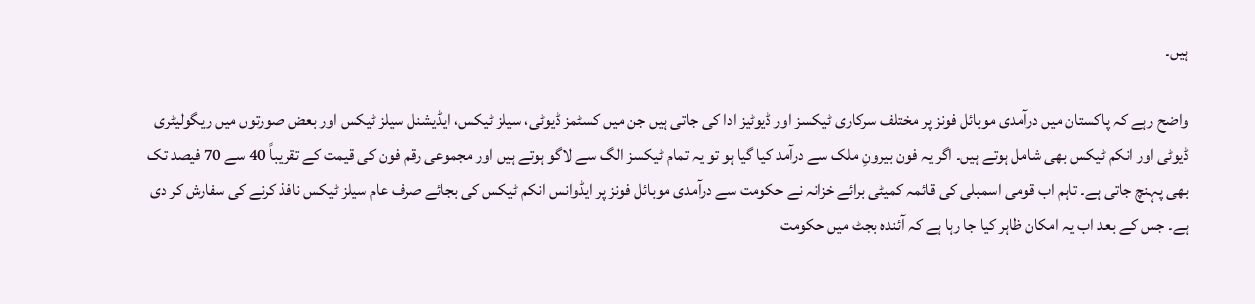ہیں۔

واضح رہے کہ پاکستان میں درآمدی موبائل فونز پر مختلف سرکاری ٹیکسز اور ڈیوٹیز ادا کی جاتی ہیں جن میں کسٹمز ڈیوٹی، سیلز ٹیکس، ایڈیشنل سیلز ٹیکس اور بعض صورتوں میں ریگولیٹری ڈیوٹی اور انکم ٹیکس بھی شامل ہوتے ہیں۔ اگر یہ فون بیرونِ ملک سے درآمد کیا گیا ہو تو یہ تمام ٹیکسز الگ سے لاگو ہوتے ہیں اور مجموعی رقم فون کی قیمت کے تقریباً 40 سے 70 فیصد تک بھی پہنچ جاتی ہے۔ تاہم اب قومی اسمبلی کی قائمہ کمیٹی برائے خزانہ نے حکومت سے درآمدی موبائل فونز پر ایڈوانس انکم ٹیکس کی بجائے صرف عام سیلز ٹیکس نافذ کرنے کی سفارش کر دی ہے۔ جس کے بعد اب یہ امکان ظاہر کیا جا رہا ہے کہ آئندہ بجٹ میں حکومت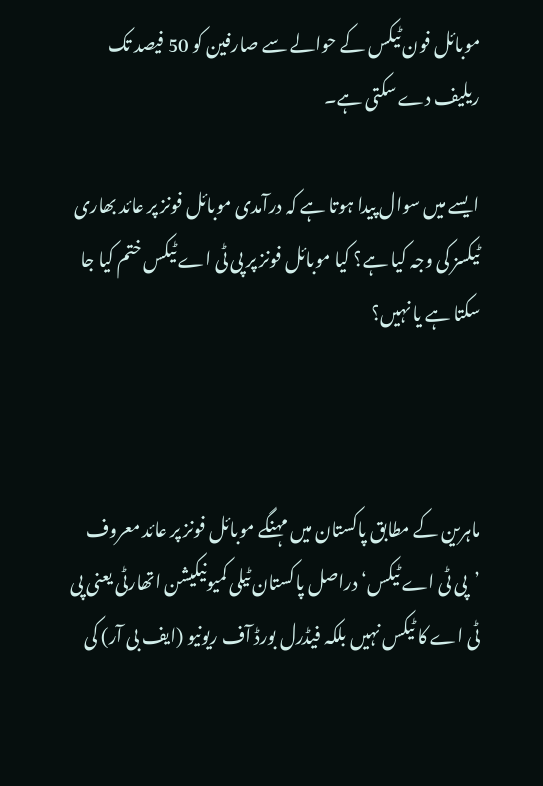موبائل فون ٹیکس کے حوالے سے صارفین کو 50 فیصد تک ریلیف دے سکتی ہے۔

ایسے میں سوال پیدا ہوتا ہے کہ درآمدی موبائل فونز پر عائد بھاری ٹیکسز کی وجہ کیا ہے؟ کیا موبائل فونز پر پی ٹی اے ٹیکس ختم کیا جا سکتا ہے یا نہیں؟



ماہرین کے مطابق پاکستان میں مہنگے موبائل فونز پر عائد معروف ’پی ٹی اے ٹیکس‘ دراصل پاکستان ٹیلی کمیونیکیشن اتھارٹی یعنی پی ٹی اے کا ٹیکس نہیں بلکہ فیڈرل بورڈ آف ریونیو (ایف بی آر) کی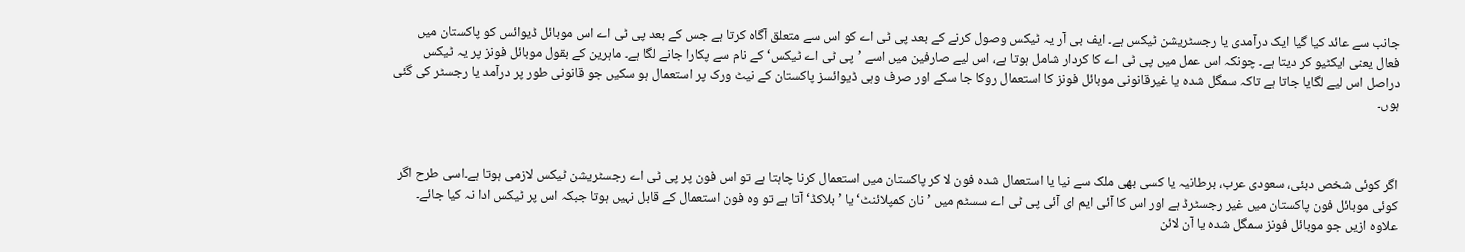جانب سے عائد کیا گیا ایک درآمدی یا رجسٹریشن ٹیکس ہے۔ ایف بی آر یہ ٹیکس وصول کرنے کے بعد پی ٹی اے کو اس سے متعلق آگاہ کرتا ہے جس کے بعد پی ٹی اے اس موبائل ڈیوائس کو پاکستان میں فعال یعنی ایکٹیو کر دیتا ہے۔ چونکہ اس عمل میں پی ٹی اے کا کردار شامل ہوتا ہے، اس لیے صارفین میں اسے ’پی ٹی اے ٹیکس‘ کے نام سے پکارا جانے لگا ہے۔ ماہرین کے بقول موبائل فونز پر یہ ٹیکس دراصل اس لیے لگایا جاتا ہے تاکہ سمگل شدہ یا غیرقانونی موبائل فونز کا استعمال روکا جا سکے اور صرف وہی ڈیوائسز پاکستان کے نیٹ ورک پر استعمال ہو سکیں جو قانونی طور پر درآمد یا رجسٹر کی گئی ہوں۔



اگر کوئی شخص دبئی، سعودی عرب، برطانیہ یا کسی بھی ملک سے نیا یا استعمال شدہ فون لا کر پاکستان میں استعمال کرنا چاہتا ہے تو اس فون پر پی ٹی اے رجسٹریشن ٹیکس لازمی ہوتا ہے۔اسی طرح اگر کوئی موبائل فون پاکستان میں غیر رجسٹرڈ ہے اور اس کا آئی ایم ای آئی پی ٹی اے سسٹم میں ’نان کمپلائنٹ‘ یا ’بلاکڈ‘ آتا ہے تو وہ فون استعمال کے قابل نہیں ہوتا جبکہ اس پر ٹیکس ادا نہ کیا جائے۔ علاوہ ازیں جو موبائل فونز سمگل شدہ یا آن لائن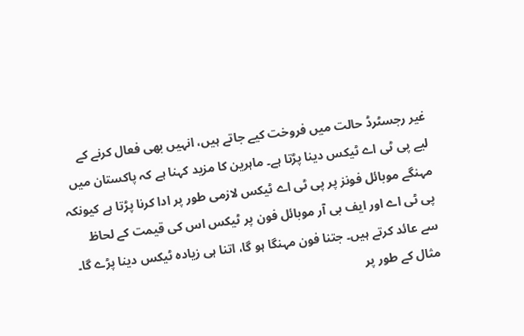غیر رجسٹرڈ حالت میں فروخت کیے جاتے ہیں، انہیں بھی فعال کرنے کے لیے پی ٹی اے ٹیکس دینا پڑتا ہے۔ ماہرین کا مزید کہنا ہے کہ پاکستان میں مہنگے موبائل فونز پر پی ٹی اے ٹیکس لازمی طور پر ادا کرنا پڑتا ہے کیونکہ پی ٹی اے اور ایف بی آر موبائل فون پر ٹیکس اس کی قیمت کے لحاظ سے عائد کرتے ہیں۔ جتنا فون مہنگا ہو گا، اتنا ہی زیادہ ٹیکس دینا پڑے گا۔ مثال کے طور پر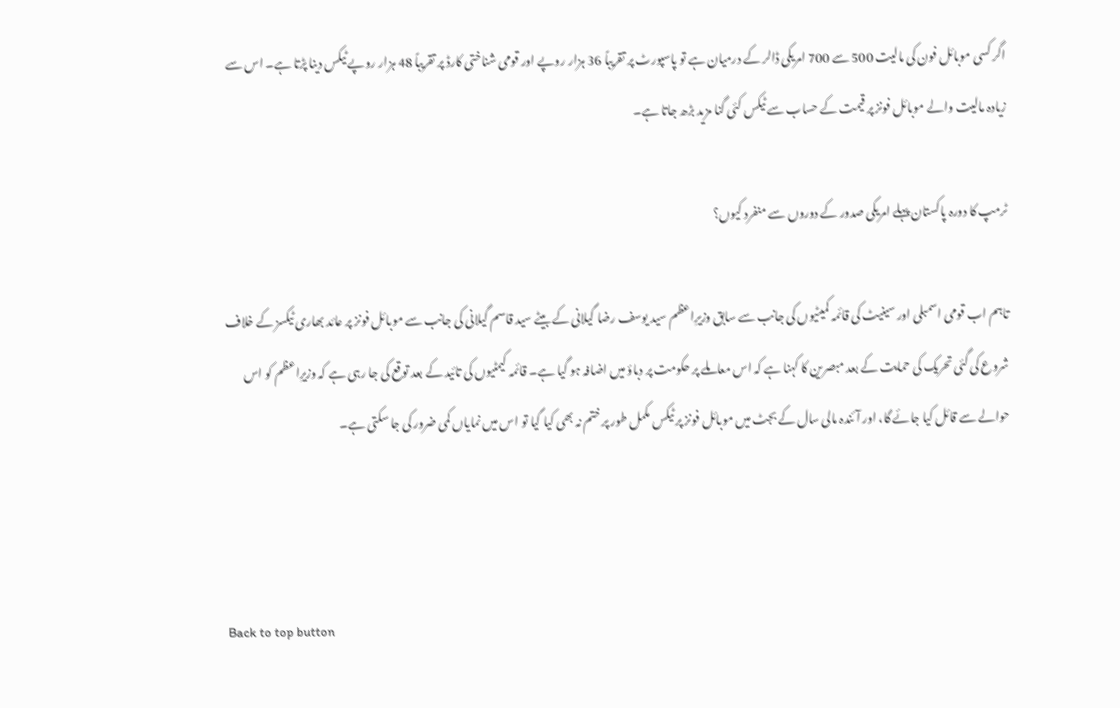اگر کسی موبائل فون کی مالیت 500 سے 700 امریکی ڈالر کے درمیان ہے تو پاسپورٹ پر تقریباً 36 ہزار روپے اور قومی شناختی کارڈ پر تقریباً 48 ہزار روپے ٹیکس دینا پڑتا ہے۔ اس سے زیادہ مالیت والے موبائل فونز پر قیمت کے حساب سے ٹیکس کئی گنا مزید بڑھ جاتا ہے۔

ٹرمپ کا دورہ پاکستان پہلے امریکی صدور کے دوروں سے منفرد کیوں؟

تاہم اب قومی اسمبلی اور سینیٹ کی قائمہ کمیٹیوں کی جانب سے سابق وزیرِاعظم سید یوسف رضا گیلانی کے بیٹے سید قاسم گیلانی کی جانب سے موبائل فونز پر عائد بھاری ٹیکسز کے خلاف شروع کی گئی تحریک کی حمایت کے بعد مبصرین کا کہنا ہے کہ اس معاملے پر حکومت پر دباؤ میں اضافہ ہو گیا ہے۔ قائمہ کیمٹیوں کی تائید کے بعد توقع کی جا رہی ہے کہ وزیرِاعظم کو اس حوالے سے قائل کیا جائے گا، اور آئندہ مالی سال کے بجٹ میں موبائل فونز پر ٹیکس مکمل طور پر ختم نہ بھی کیا گیا تو اس میں نمایاں کمی ضرور کی جا سکتی ہے۔



Back to top button